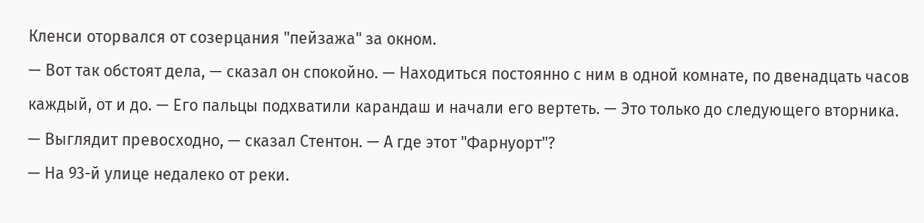Кленси оторвался от созерцания "пейзажа" за окном.
— Вот так обстоят дела, — сказал он спокойно. — Находиться постоянно с ним в одной комнате, по двенадцать часов каждый, от и до. — Его пальцы подхватили карандаш и начали его вертеть. — Это только до следующего вторника.
— Выглядит превосходно, — сказал Стентон. — А где этот "Фарнуорт"?
— На 93-й улице недалеко от реки.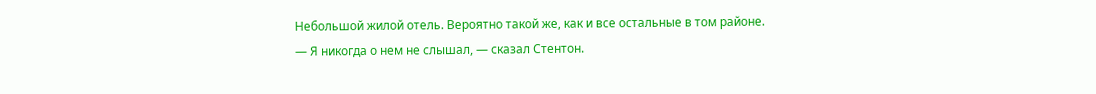Небольшой жилой отель. Вероятно такой же, как и все остальные в том районе.
— Я никогда о нем не слышал, — сказал Стентон.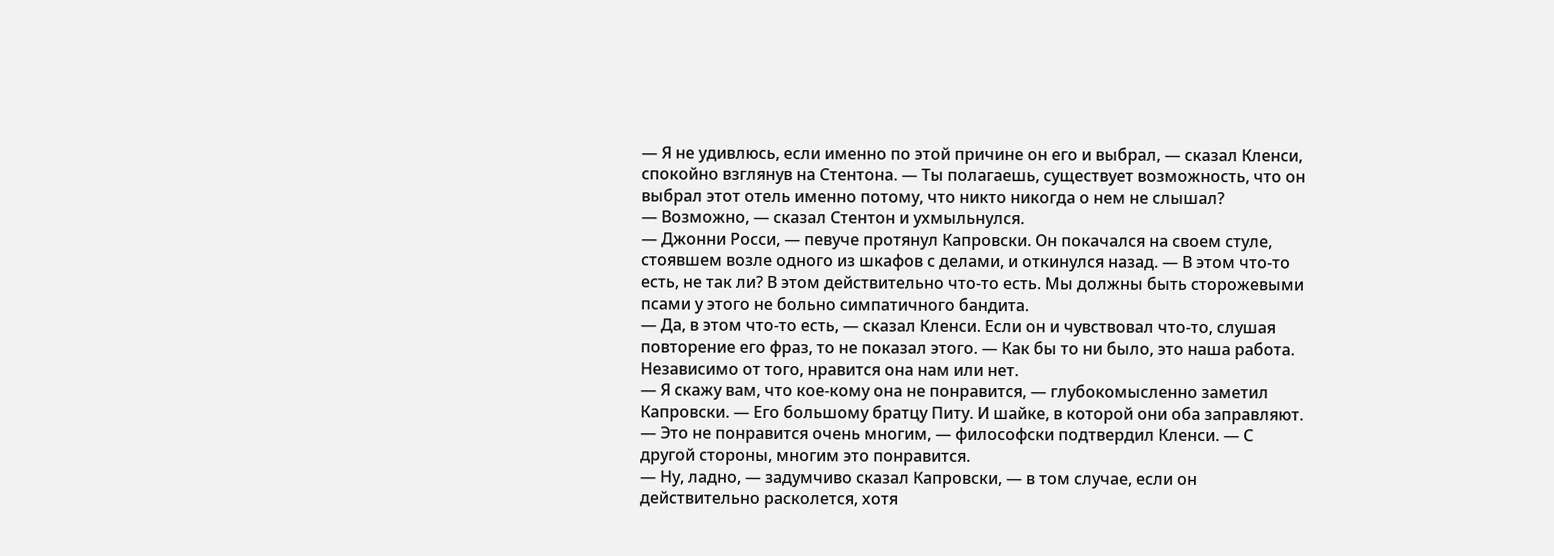— Я не удивлюсь, если именно по этой причине он его и выбрал, — сказал Кленси, спокойно взглянув на Стентона. — Ты полагаешь, существует возможность, что он выбрал этот отель именно потому, что никто никогда о нем не слышал?
— Возможно, — сказал Стентон и ухмыльнулся.
— Джонни Росси, — певуче протянул Капровски. Он покачался на своем стуле, стоявшем возле одного из шкафов с делами, и откинулся назад. — В этом что-то есть, не так ли? В этом действительно что-то есть. Мы должны быть сторожевыми псами у этого не больно симпатичного бандита.
— Да, в этом что-то есть, — сказал Кленси. Если он и чувствовал что-то, слушая повторение его фраз, то не показал этого. — Как бы то ни было, это наша работа. Независимо от того, нравится она нам или нет.
— Я скажу вам, что кое-кому она не понравится, — глубокомысленно заметил Капровски. — Его большому братцу Питу. И шайке, в которой они оба заправляют.
— Это не понравится очень многим, — философски подтвердил Кленси. — С другой стороны, многим это понравится.
— Ну, ладно, — задумчиво сказал Капровски, — в том случае, если он действительно расколется, хотя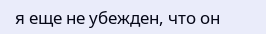я еще не убежден, что он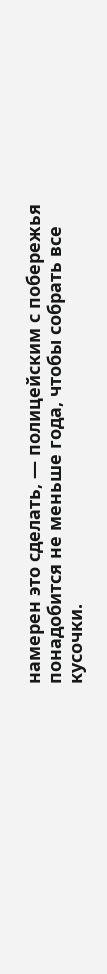намерен это сделать, — полицейским с побережья понадобится не меньше года, чтобы собрать все кусочки.